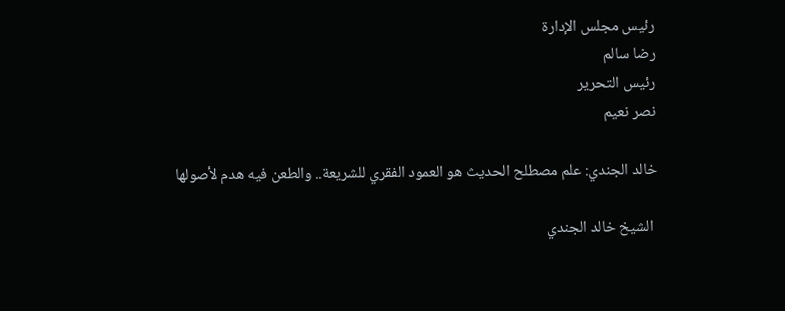رئيس مجلس الإدارة
رضا سالم
رئيس التحرير
نصر نعيم

خالد الجندي: علم مصطلح الحديث هو العمود الفقري للشريعة.. والطعن فيه هدم لأصولها

 الشيخ خالد الجندي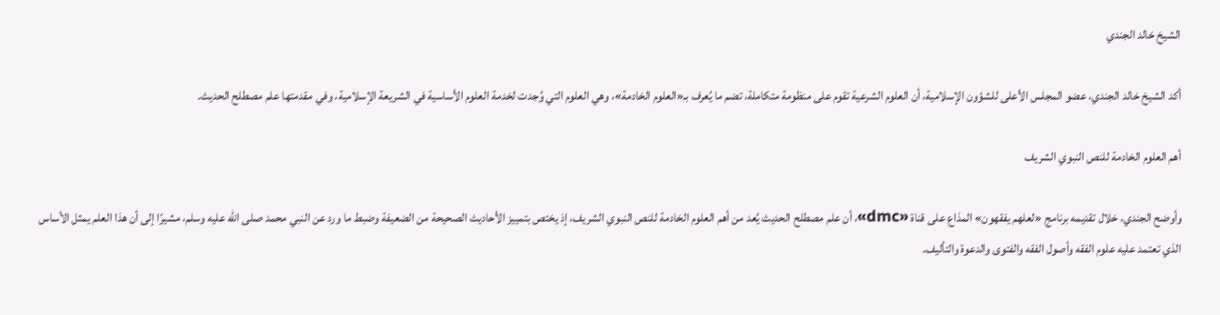الشيخ خالد الجندي

أكد الشيخ خالد الجندي، عضو المجلس الأعلى للشؤون الإسلامية، أن العلوم الشرعية تقوم على منظومة متكاملة، تضم ما يُعرف بـ«العلوم الخادمة»، وهي العلوم التي وُجدت لخدمة العلوم الأساسية في الشريعة الإسلامية، وفي مقدمتها علم مصطلح الحديث.

أهم العلوم الخادمة للنص النبوي الشريف

وأوضح الجندي، خلال تقديمه برنامج «لعلهم يفقهون» المذاع على قناة «dmc»، أن علم مصطلح الحديث يُعد من أهم العلوم الخادمة للنص النبوي الشريف، إذ يختص بتمييز الأحاديث الصحيحة من الضعيفة وضبط ما ورد عن النبي محمد صلى الله عليه وسلم، مشيرًا إلى أن هذا العلم يمثل الأساس الذي تعتمد عليه علوم الفقه وأصول الفقه والفتوى والدعوة والتأليف.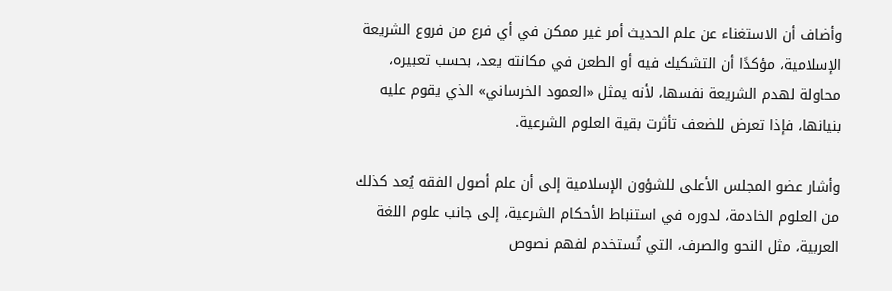وأضاف أن الاستغناء عن علم الحديث أمر غير ممكن في أي فرع من فروع الشريعة الإسلامية، مؤكدًا أن التشكيك فيه أو الطعن في مكانته يعد، بحسب تعبيره، محاولة لهدم الشريعة نفسها، لأنه يمثل «العمود الخرساني» الذي يقوم عليه بنيانها، فإذا تعرض للضعف تأثرت بقية العلوم الشرعية.

وأشار عضو المجلس الأعلى للشؤون الإسلامية إلى أن علم أصول الفقه يُعد كذلك من العلوم الخادمة، لدوره في استنباط الأحكام الشرعية، إلى جانب علوم اللغة العربية، مثل النحو والصرف، التي تُستخدم لفهم نصوص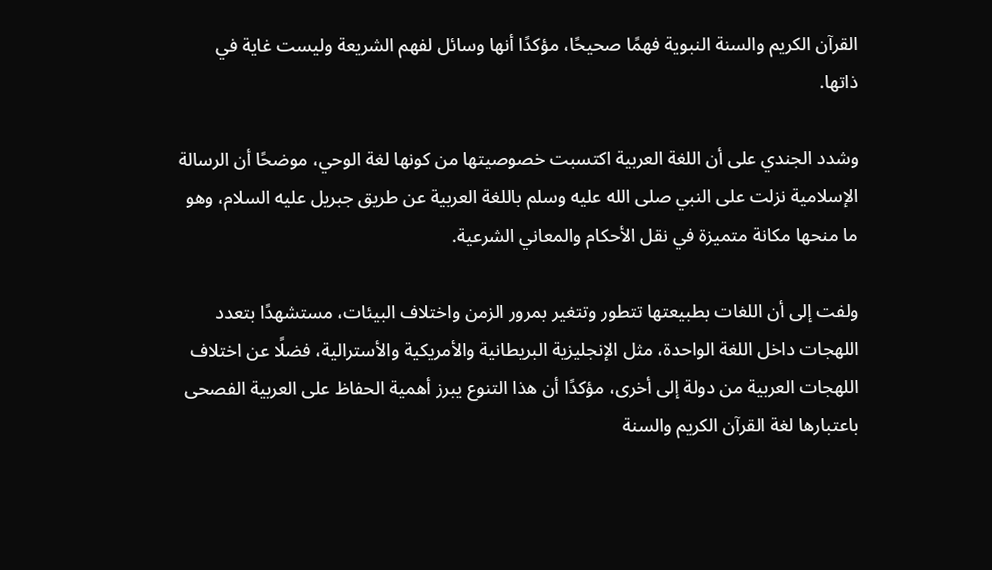القرآن الكريم والسنة النبوية فهمًا صحيحًا، مؤكدًا أنها وسائل لفهم الشريعة وليست غاية في ذاتها.

وشدد الجندي على أن اللغة العربية اكتسبت خصوصيتها من كونها لغة الوحي، موضحًا أن الرسالة الإسلامية نزلت على النبي صلى الله عليه وسلم باللغة العربية عن طريق جبريل عليه السلام، وهو ما منحها مكانة متميزة في نقل الأحكام والمعاني الشرعية.

ولفت إلى أن اللغات بطبيعتها تتطور وتتغير بمرور الزمن واختلاف البيئات، مستشهدًا بتعدد اللهجات داخل اللغة الواحدة، مثل الإنجليزية البريطانية والأمريكية والأسترالية، فضلًا عن اختلاف اللهجات العربية من دولة إلى أخرى، مؤكدًا أن هذا التنوع يبرز أهمية الحفاظ على العربية الفصحى باعتبارها لغة القرآن الكريم والسنة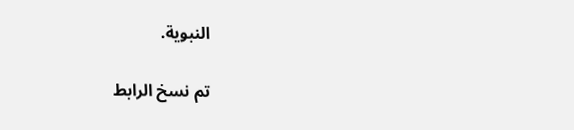النبوية.

تم نسخ الرابط